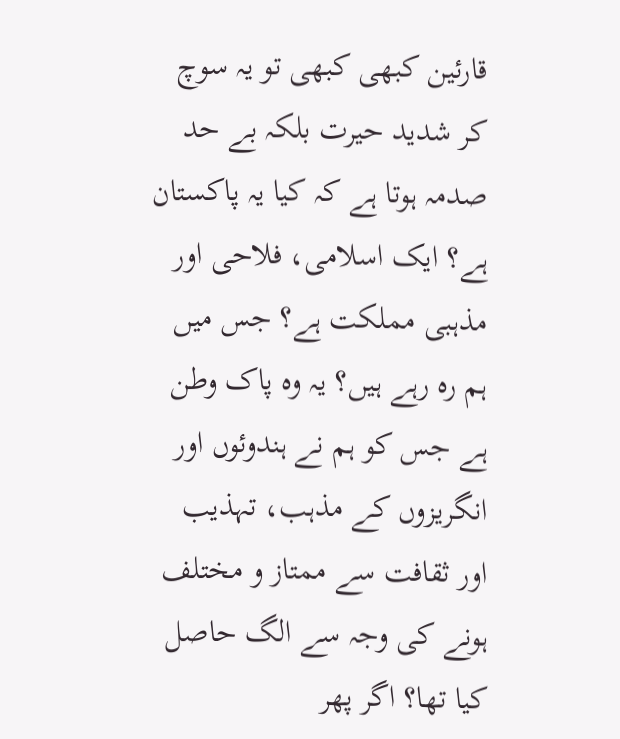قارئین کبھی کبھی تو یہ سوچ کر شدید حیرت بلکہ بے حد صدمہ ہوتا ہے کہ کیا یہ پاکستان ہے؟ ایک اسلامی، فلاحی اور مذہبی مملکت ہے؟ جس میں ہم رہ رہے ہیں؟ یہ وہ پاک وطن ہے جس کو ہم نے ہندوئوں اور انگریزوں کے مذہب، تہذیب اور ثقافت سے ممتاز و مختلف ہونے کی وجہ سے الگ حاصل کیا تھا؟ اگر پھر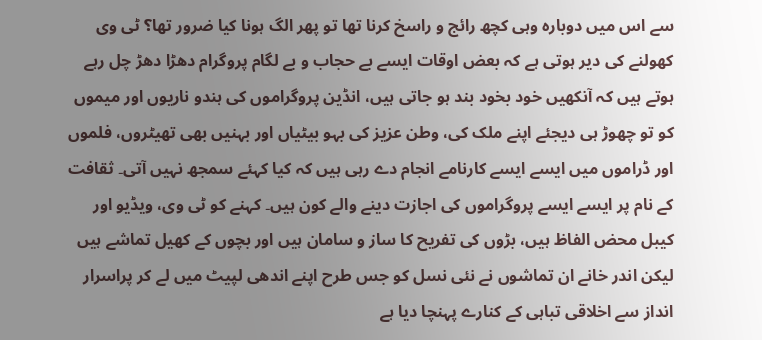سے اس میں دوبارہ وہی کچھ رائج و راسخ کرنا تھا تو پھر الگ ہونا کیا ضرور تھا؟ ٹی وی کھولنے کی دیر ہوتی ہے کہ بعض اوقات ایسے بے حجاب و بے لگام پروگرام دھڑا دھڑ چل رہے ہوتے ہیں کہ آنکھیں خود بخود بند ہو جاتی ہیں، انڈین پروگراموں کی ہندو ناریوں اور میموں کو تو چھوڑ ہی دیجئے اپنے ملک کی، وطن عزیز کی بہو بیٹیاں اور بہنیں بھی تھیٹروں، فلموں اور ڈراموں میں ایسے ایسے کارنامے انجام دے رہی ہیں کہ کیا کہئے سمجھ نہیں آتی۔ ثقافت کے نام پر ایسے ایسے پروگراموں کی اجازت دینے والے کون ہیں۔ کہنے کو ٹی وی، ویڈیو اور کیبل محض الفاظ ہیں، بڑوں کی تفریح کا ساز و سامان ہیں اور بچوں کے کھیل تماشے ہیں لیکن اندر خانے ان تماشوں نے نئی نسل کو جس طرح اپنے اندھی لپیٹ میں لے کر پراسرار انداز سے اخلاقی تباہی کے کنارے پہنچا دیا ہے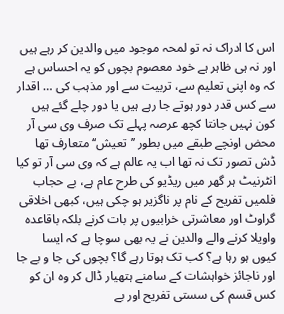اس کا ادراک نہ تو لمحہ موجود میں والدین کر رہے ہیں اور نہ ہی ظاہر ہے خود معصوم بچوں کو یہ احساس ہے کہ وہ اپنی تعلیم سے، تربیت سے اور مذہب کی … اقدار سے کس قدر دور ہوتے جا رہے ہیں یا دور چلے گئے ہیں کون نہیں جانتا کچھ عرصہ پہلے تک صرف وی سی آر محض اونچے طبقے میں بطور ’’تعیش‘‘ متعارف تھا ڈش تصور تک نہ تھا اب یہ عالم ہے کہ وی سی آر تو کیا انٹرنیٹ ہر گھر میں ریڈیو کی طرح عام ہے، بے حجاب فلمیں تفریح کے نام پر ناگزیر ہو چکی ہیں، کبھی اخلاقی گراوٹ اور معاشرتی خرابیوں پر بات کرنے بلکہ باقاعدہ واویلا کرنے والے والدین نے یہ بھی سوچا ہے کہ ایسا کیوں ہو رہا ہے؟ کب تک ہوتا رہے گا؟ بچوں کی جا و بے جا اور ناجائز خواہشات کے سامنے ہتھیار ڈال کر وہ ان کو کس قسم کی سستی تفریح اور بے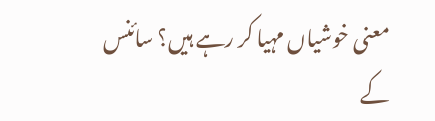معنی خوشیاں مہیا کر رہے ہیں؟ سائنس کے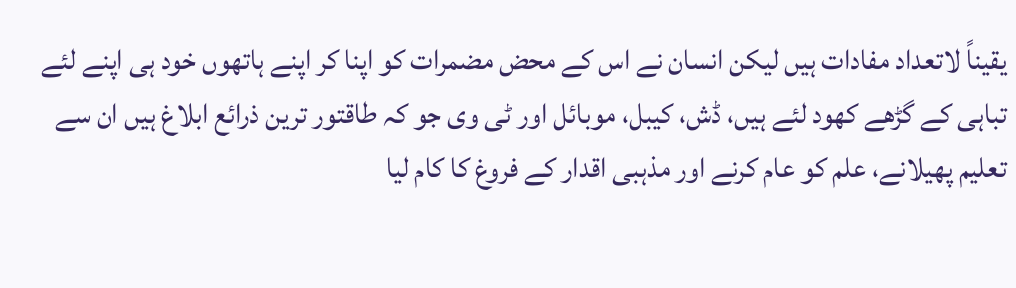یقیناً لاتعداد مفادات ہیں لیکن انسان نے اس کے محض مضمرات کو اپنا کر اپنے ہاتھوں خود ہی اپنے لئے تباہی کے گڑھے کھود لئے ہیں، ڈش، کیبل، موبائل اور ٹی وی جو کہ طاقتور ترین ذرائع ابلاغ ہیں ان سے تعلیم پھیلانے، علم کو عام کرنے اور مذہبی اقدار کے فروغ کا کام لیا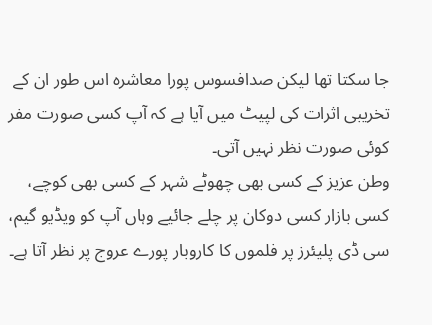جا سکتا تھا لیکن صدافسوس پورا معاشرہ اس طور ان کے تخریبی اثرات کی لپیٹ میں آیا ہے کہ آپ کسی صورت مفر کوئی صورت نظر نہیں آتی۔
وطن عزیز کے کسی بھی چھوٹے شہر کے کسی بھی کوچے، کسی بازار کسی دوکان پر چلے جائیے وہاں آپ کو ویڈیو گیم، سی ڈی پلیئرز پر فلموں کا کاروبار پورے عروج پر نظر آتا ہے۔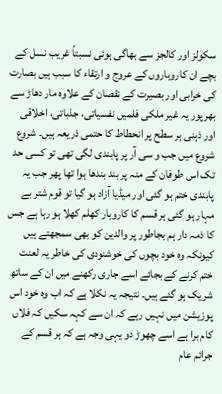سکولز اور کالجز سے بھاگی ہوئی نسبتاً غریب نسل کے بچے ان کاروباروں کے عروج و ارتقاء کا سبب ہیں بصارت کی خرابی اور بصیرت کے نقصان کے علاوہ مار دھاڑ سے بھرپور یہ غیر ملکی فلمیں نفسیاتی، جذباتی، اخلاقی اور ذہنی ہر سطح پر انحطاط کا حتمی ذریعہ ہیں۔ شروع شروع میں جب و سی آر پر پابندی لگی تھی تو کسی حد تک اس طوفان کے منہ پر بند بندھا ہوا تھا پھر جب یہ پابندی ختم ہو گئی اور میڈیا آزاد ہو گیا تو قوم شتر بے مہار ہو گئی ہر قسم کا کاروبار کھلم کھلا ہو رہا ہے جس کا ذمہ دار ہم بجاطور پر والدین کو بھی سمجھتے ہیں کیونکہ وہ خود بچوں کی خوشنودی کی خاطر یہ لعنت ختم کرنے کے بجائے اسے جاری رکھنے میں ان کے ساتھ شریک ہو گئے ہیں۔ نتیجہ یہ نکلا ہے کہ اب وہ خود اس پوزیشن میں نہیں رہے کہ ان سے کہہ سکیں کہ فلاں کام برا ہے اسے چھوڑ دو یہی وجہ ہے کہ ہر قسم کے جرائم عام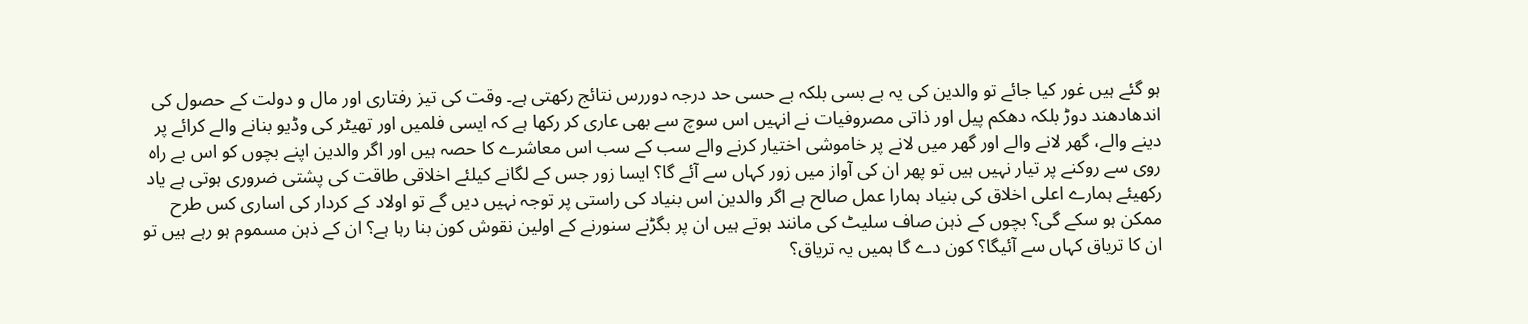ہو گئے ہیں غور کیا جائے تو والدین کی یہ بے بسی بلکہ بے حسی حد درجہ دوررس نتائج رکھتی ہے۔ وقت کی تیز رفتاری اور مال و دولت کے حصول کی اندھادھند دوڑ بلکہ دھکم پیل اور ذاتی مصروفیات نے انہیں اس سوچ سے بھی عاری کر رکھا ہے کہ ایسی فلمیں اور تھیٹر کی وڈیو بنانے والے کرائے پر دینے والے، گھر لانے والے اور گھر میں لانے پر خاموشی اختیار کرنے والے سب کے سب اس معاشرے کا حصہ ہیں اور اگر والدین اپنے بچوں کو اس بے راہ روی سے روکنے پر تیار نہیں ہیں تو پھر ان کی آواز میں زور کہاں سے آئے گا؟ ایسا زور جس کے لگانے کیلئے اخلاقی طاقت کی پشتی ضروری ہوتی ہے یاد رکھیئے ہمارے اعلی اخلاق کی بنیاد ہمارا عمل صالح ہے اگر والدین اس بنیاد کی راستی پر توجہ نہیں دیں گے تو اولاد کے کردار کی اساری کس طرح ممکن ہو سکے گی؟ بچوں کے ذہن صاف سلیٹ کی مانند ہوتے ہیں ان پر بگڑنے سنورنے کے اولین نقوش کون بنا رہا ہے؟ ان کے ذہن مسموم ہو رہے ہیں تو ان کا تریاق کہاں سے آئیگا؟ کون دے گا ہمیں یہ تریاق؟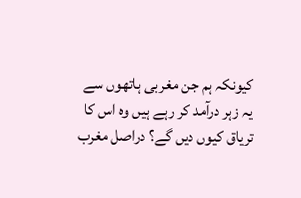کیونکہ ہم جن مغربی ہاتھوں سے یہ زہر درآمد کر رہے ہیں وہ اس کا تریاق کیوں دیں گے؟ دراصل مغرب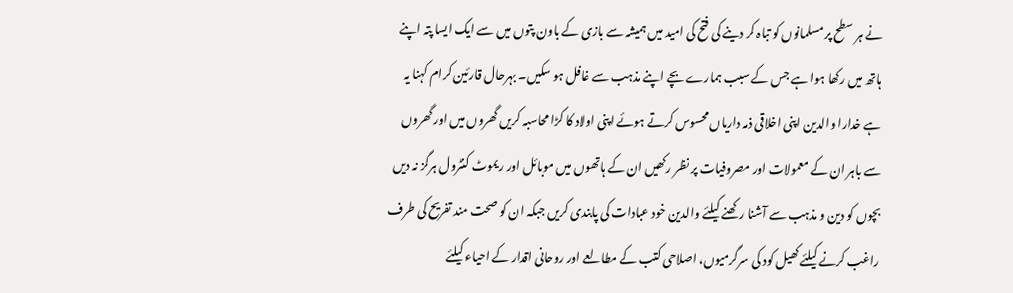نے ہر سطح پر مسلمانوں کو تباہ کر دینے کی فتح کی امید میں ہمیشہ سے بازی کے باون پتوں میں سے ایک ایسا پتہ اپنے ہاتھ میں رکھا ہوا ہے جس کے سبب ہمارے بچے اپنے مذہب سے غافل ہو سکیں۔ بہرحال قارئین کرام کہنا یہ ہے خدارا والدین اپنی اخلاقی ذمہ داریاں محسوس کرتے ہوئے اپنی اولاد کا کڑا محاسبہ کریں گھروں میں اور گھروں سے باہر ان کے معمولات اور مصروفیات پر نظر رکھیں ان کے ہاتھوں میں موبائل اور ریموٹ کنٹرول ہرگز نہ دیں بچوں کو دین و مذہب سے آشنا رکھنے کیلئے والدین خود عبادات کی پابندی کریں جبکہ ان کو صحت مند تفریح کی طرف راغب کرنے کیلئے کھیل کود کی سرگرمیوں، اصلاحی کتب کے مطالعے اور روحانی اقدار کے احیاء کیلئے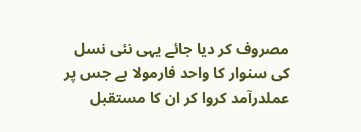مصروف کر دیا جائے یہی نئی نسل کی سنوار کا واحد فارمولا ہے جس پر عملدرآمد کروا کر ان کا مستقبل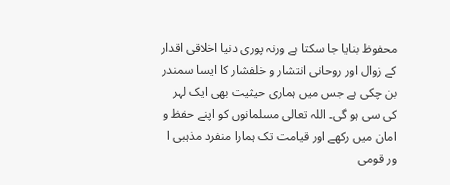محفوظ بنایا جا سکتا ہے ورنہ پوری دنیا اخلاقی اقدار کے زوال اور روحانی انتشار و خلفشار کا ایسا سمندر بن چکی ہے جس میں ہماری حیثیت بھی ایک لہر کی سی ہو گی۔ اللہ تعالی مسلمانوں کو اپنے حفظ و امان میں رکھے اور قیامت تک ہمارا منفرد مذہبی ا ور قومی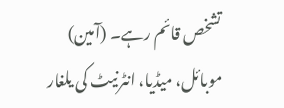تشخص قائم رہے۔ (آمین)
موبائل، میڈیا، انٹرنیٹ کی یلغار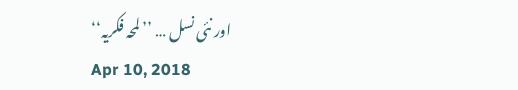اور نئی نسل … ’’لمحہ فکریہ‘‘
Apr 10, 2018